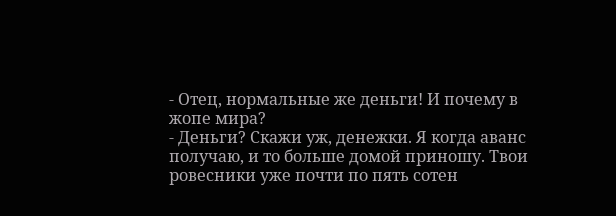- Отец, нормальные же деньги! И почему в жопе мира?
- Деньги? Скажи уж, денежки. Я когда аванс получаю, и то больше домой приношу. Твои ровесники уже почти по пять сотен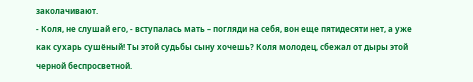заколачивают.
- Коля, не слушай его, - вступалась мать – погляди на себя, вон еще пятидесяти нет, а уже как сухарь сушёный! Ты этой судьбы сыну хочешь? Коля молодец, сбежал от дыры этой черной беспросветной.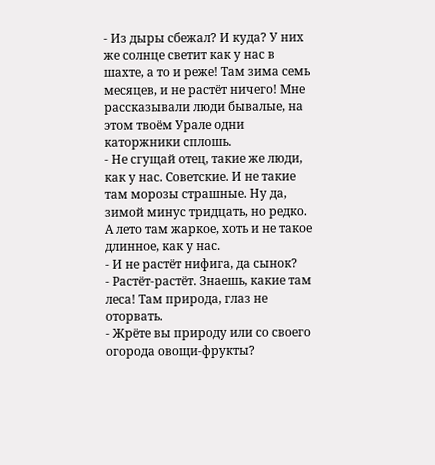- Из дыры сбежал? И куда? У них же солнце светит как у нас в шахте, а то и реже! Там зима семь месяцев, и не растёт ничего! Мне рассказывали люди бывалые, на этом твоём Урале одни каторжники сплошь.
- Не сгущай отец, такие же люди, как у нас. Советские. И не такие там морозы страшные. Ну да, зимой минус тридцать, но редко. А лето там жаркое, хоть и не такое длинное, как у нас.
- И не растёт нифига, да сынок?
- Растёт-растёт. Знаешь, какие там леса! Там природа, глаз не оторвать.
- Жрёте вы природу или со своего огорода овощи-фрукты?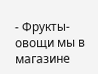- Фрукты-овощи мы в магазине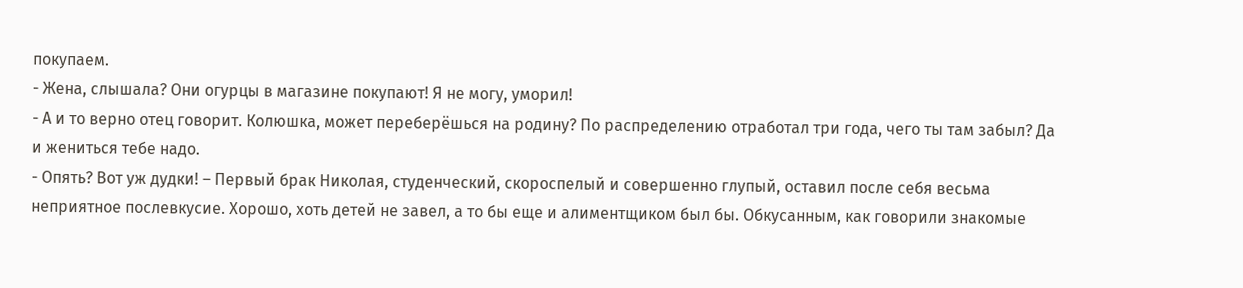покупаем.
- Жена, слышала? Они огурцы в магазине покупают! Я не могу, уморил!
- А и то верно отец говорит. Колюшка, может переберёшься на родину? По распределению отработал три года, чего ты там забыл? Да и жениться тебе надо.
- Опять? Вот уж дудки! – Первый брак Николая, студенческий, скороспелый и совершенно глупый, оставил после себя весьма неприятное послевкусие. Хорошо, хоть детей не завел, а то бы еще и алиментщиком был бы. Обкусанным, как говорили знакомые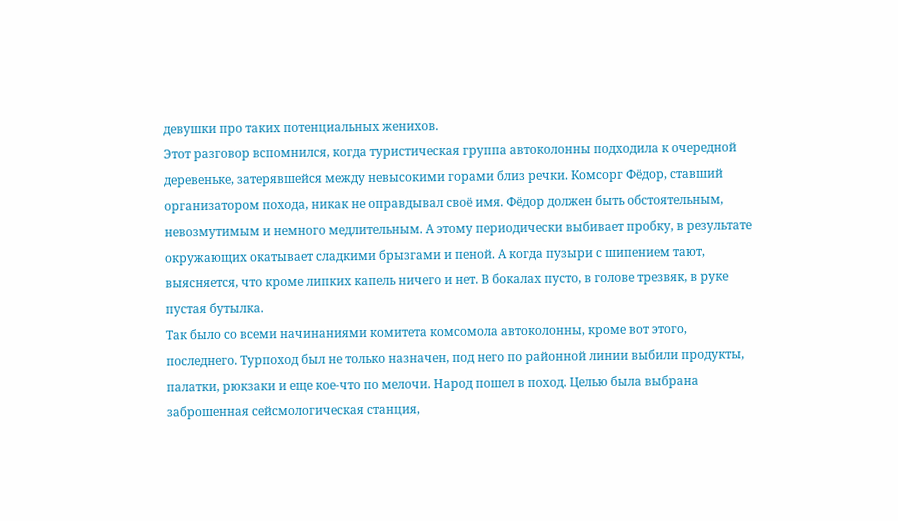девушки про таких потенциальных женихов.
Этот разговор вспомнился, когда туристическая группа автоколонны подходила к очередной деревеньке, затерявшейся между невысокими горами близ речки. Комсорг Фёдор, ставший организатором похода, никак не оправдывал своё имя. Фёдор должен быть обстоятельным, невозмутимым и немного медлительным. А этому периодически выбивает пробку, в результате окружающих окатывает сладкими брызгами и пеной. А когда пузыри с шипением тают, выясняется, что кроме липких капель ничего и нет. В бокалах пусто, в голове трезвяк, в руке пустая бутылка.
Так было со всеми начинаниями комитета комсомола автоколонны, кроме вот этого, последнего. Турпоход был не только назначен, под него по районной линии выбили продукты, палатки, рюкзаки и еще кое-что по мелочи. Народ пошел в поход. Целью была выбрана заброшенная сейсмологическая станция,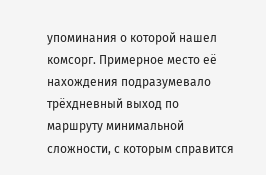упоминания о которой нашел комсорг. Примерное место её нахождения подразумевало трёхдневный выход по маршруту минимальной сложности, с которым справится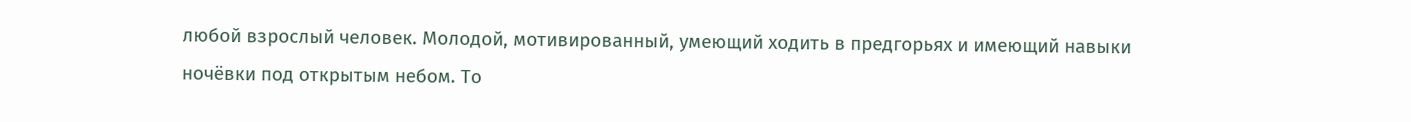любой взрослый человек. Молодой, мотивированный, умеющий ходить в предгорьях и имеющий навыки ночёвки под открытым небом. То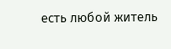есть любой житель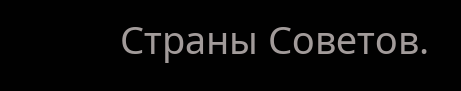Страны Советов.